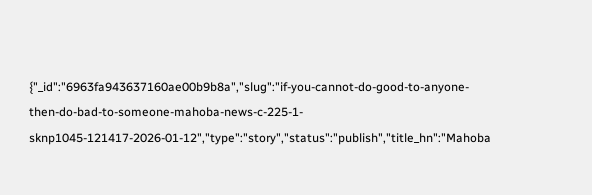{"_id":"6963fa943637160ae00b9b8a","slug":"if-you-cannot-do-good-to-anyone-then-do-bad-to-someone-mahoba-news-c-225-1-sknp1045-121417-2026-01-12","type":"story","status":"publish","title_hn":"Mahoba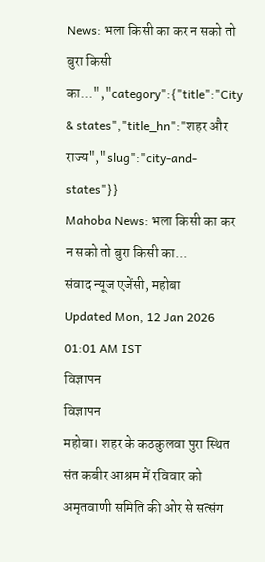News: भला किसी का कर न सको तो बुरा किसी का...","category":{"title":"City & states","title_hn":"शहर और राज्य","slug":"city-and-states"}}
Mahoba News: भला किसी का कर न सको तो बुरा किसी का...
संवाद न्यूज एजेंसी, महोबा
Updated Mon, 12 Jan 2026 01:01 AM IST
विज्ञापन
विज्ञापन
महोबा। शहर के कठकुलवा पुरा स्थित संत कबीर आश्रम में रविवार को अमृतवाणी समिति की ओर से सत्संग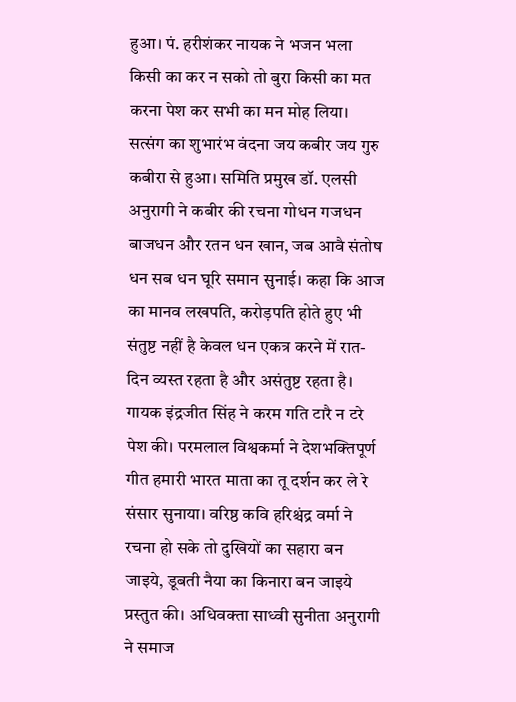हुआ। पं. हरीशंकर नायक ने भजन भला किसी का कर न सको तो बुरा किसी का मत करना पेश कर सभी का मन मोह लिया।
सत्संग का शुभारंभ वंदना जय कबीर जय गुरु कबीरा से हुआ। समिति प्रमुख डॉ. एलसी अनुरागी ने कबीर की रचना गोधन गजधन बाजधन और रतन धन खान, जब आवै संतोष धन सब धन घूरि समान सुनाई। कहा कि आज का मानव लखपति, करोड़पति होते हुए भी संतुष्ट नहीं है केवल धन एकत्र करने में रात-दिन व्यस्त रहता है और असंतुष्ट रहता है। गायक इंद्रजीत सिंह ने करम गति टारै न टरे पेश की। परमलाल विश्वकर्मा ने देशभक्तिपूर्ण गीत हमारी भारत माता का तू दर्शन कर ले रे संसार सुनाया। वरिष्ठ कवि हरिश्चंद्र वर्मा ने रचना हो सके तो दुखियों का सहारा बन जाइये, डूबती नैया का किनारा बन जाइये प्रस्तुत की। अधिवक्ता साध्वी सुनीता अनुरागी ने समाज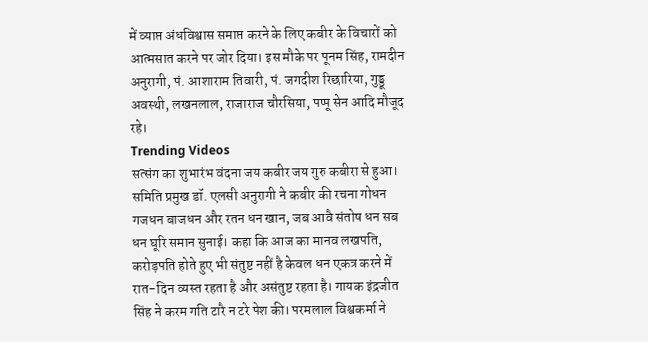में व्याप्त अंधविश्वास समाप्त करने के लिए कबीर के विचारों को आत्मसात करने पर जोर दिया। इस मौके पर पूनम सिंह, रामदीन अनुरागी, पं. आशाराम तिवारी, पं. जगदीश रिछारिया, गुड्डू अवस्थी, लखनलाल, राजाराज चौरसिया, पप्पू सेन आदि मौजूद रहे।
Trending Videos
सत्संग का शुभारंभ वंदना जय कबीर जय गुरु कबीरा से हुआ। समिति प्रमुख डॉ. एलसी अनुरागी ने कबीर की रचना गोधन गजधन बाजधन और रतन धन खान, जब आवै संतोष धन सब धन घूरि समान सुनाई। कहा कि आज का मानव लखपति, करोड़पति होते हुए भी संतुष्ट नहीं है केवल धन एकत्र करने में रात-दिन व्यस्त रहता है और असंतुष्ट रहता है। गायक इंद्रजीत सिंह ने करम गति टारै न टरे पेश की। परमलाल विश्वकर्मा ने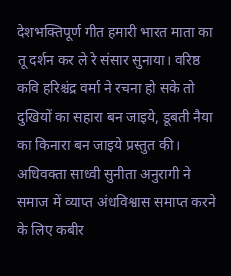देशभक्तिपूर्ण गीत हमारी भारत माता का तू दर्शन कर ले रे संसार सुनाया। वरिष्ठ कवि हरिश्चंद्र वर्मा ने रचना हो सके तो दुखियों का सहारा बन जाइये, डूबती नैया का किनारा बन जाइये प्रस्तुत की। अधिवक्ता साध्वी सुनीता अनुरागी ने समाज में व्याप्त अंधविश्वास समाप्त करने के लिए कबीर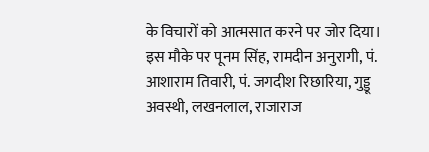के विचारों को आत्मसात करने पर जोर दिया। इस मौके पर पूनम सिंह, रामदीन अनुरागी, पं. आशाराम तिवारी, पं. जगदीश रिछारिया, गुड्डू अवस्थी, लखनलाल, राजाराज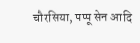चौरसिया, पप्पू सेन आदि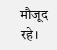मौजूद रहे।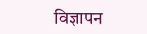विज्ञापन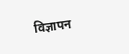विज्ञापन